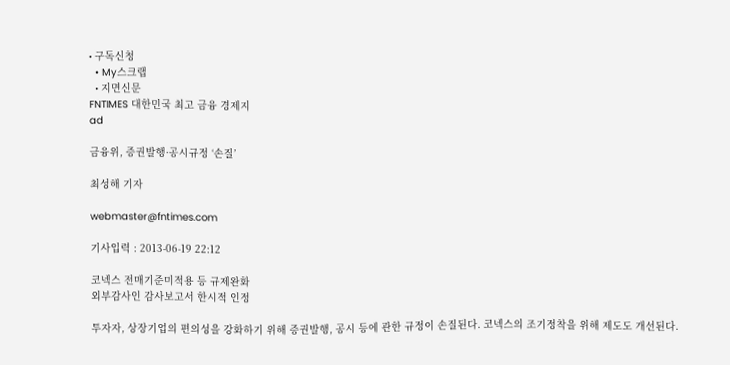• 구독신청
  • My스크랩
  • 지면신문
FNTIMES 대한민국 최고 금융 경제지
ad

금융위, 증권발행·공시규정 ‘손질’

최성해 기자

webmaster@fntimes.com

기사입력 : 2013-06-19 22:12

코넥스 전매기준미적용 등 규제완화
외부감사인 감사보고서 한시적 인정

투자자, 상장기업의 편의성을 강화하기 위해 증권발행, 공시 등에 관한 규정이 손질된다. 코넥스의 조기정착을 위해 제도도 개선된다.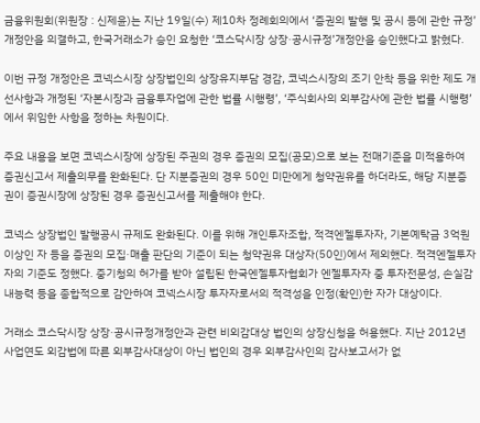금융위원회(위원장 : 신제윤)는 지난 19일(수) 제10차 정례회의에서 ‘증권의 발행 및 공시 등에 관한 규정’개정안을 의결하고, 한국거래소가 승인 요청한 ‘코스닥시장 상장·공시규정’개정안을 승인했다고 밝혔다.

이번 규정 개정안은 코넥스시장 상장법인의 상장유지부담 경감, 코넥스시장의 조기 안착 등을 위한 제도 개선사항과 개정된 ‘자본시장과 금융투자업에 관한 법률 시행령’, ‘주식회사의 외부감사에 관한 법률 시행령’에서 위임한 사항을 정하는 차원이다.

주요 내용을 보면 코넥스시장에 상장된 주권의 경우 증권의 모집(공모)으로 보는 전매기준을 미적용하여 증권신고서 제출의무를 완화된다. 단 지분증권의 경우 50인 미만에게 청약권유를 하더라도, 해당 지분증권이 증권시장에 상장된 경우 증권신고서를 제출해야 한다.

코넥스 상장법인 발행공시 규제도 완화된다. 이를 위해 개인투자조합, 적격엔젤투자자, 기본예탁금 3억원 이상인 자 등을 증권의 모집·매출 판단의 기준이 되는 청약권유 대상자(50인)에서 제외했다. 적격엔젤투자자의 기준도 정했다. 중기청의 허가를 받아 설립된 한국엔젤투자협회가 엔젤투자자 중 투자전문성, 손실감내능력 등을 종합적으로 감안하여 코넥스시장 투자자로서의 적격성을 인정(확인)한 자가 대상이다.

거래소 코스닥시장 상장·공시규정개정안과 관련 비외감대상 법인의 상장신청을 허용했다. 지난 2012년 사업연도 외감법에 따른 외부감사대상이 아닌 법인의 경우 외부감사인의 감사보고서가 없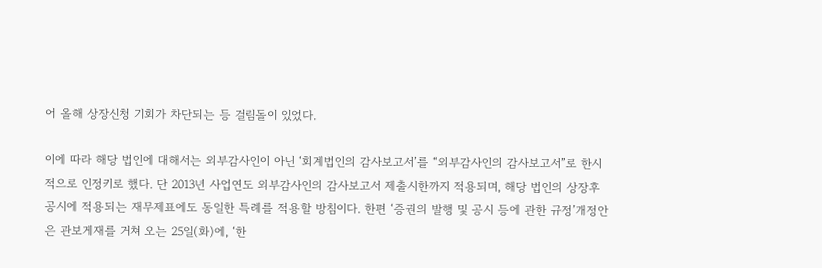어 올해 상장신청 기회가 차단되는 등 걸림돌이 있었다.

이에 따라 해당 법인에 대해서는 외부감사인이 아닌 ‘회계법인의 감사보고서’를 “외부감사인의 감사보고서”로 한시적으로 인정키로 했다. 단 2013년 사업연도 외부감사인의 감사보고서 제출시한까지 적용되며, 해당 법인의 상장후 공시에 적용되는 재무제표에도 동일한 특례를 적용할 방침이다. 한편 ‘증권의 발행 및 공시 등에 관한 규정’개정안은 관보게재를 거쳐 오는 25일(화)에, ‘한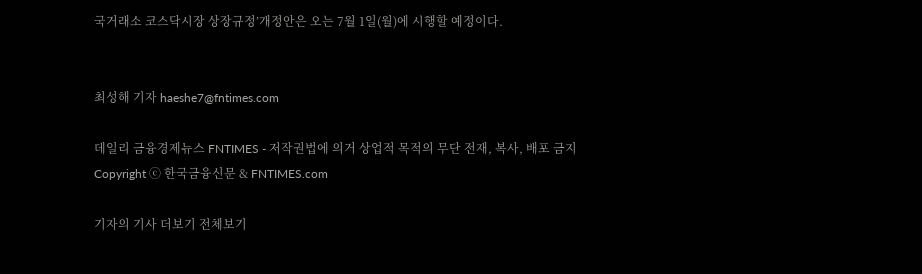국거래소 코스닥시장 상장규정’개정안은 오는 7월 1일(월)에 시행할 예정이다.


최성해 기자 haeshe7@fntimes.com

데일리 금융경제뉴스 FNTIMES - 저작권법에 의거 상업적 목적의 무단 전재, 복사, 배포 금지
Copyright ⓒ 한국금융신문 & FNTIMES.com

기자의 기사 더보기 전체보기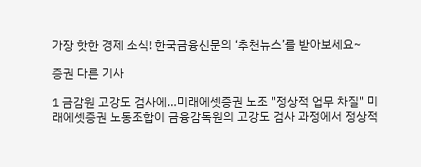가장 핫한 경제 소식! 한국금융신문의 ‘추천뉴스’를 받아보세요~

증권 다른 기사

1 금감원 고강도 검사에…미래에셋증권 노조 "정상적 업무 차질" 미래에셋증권 노동조합이 금융감독원의 고강도 검사 과정에서 정상적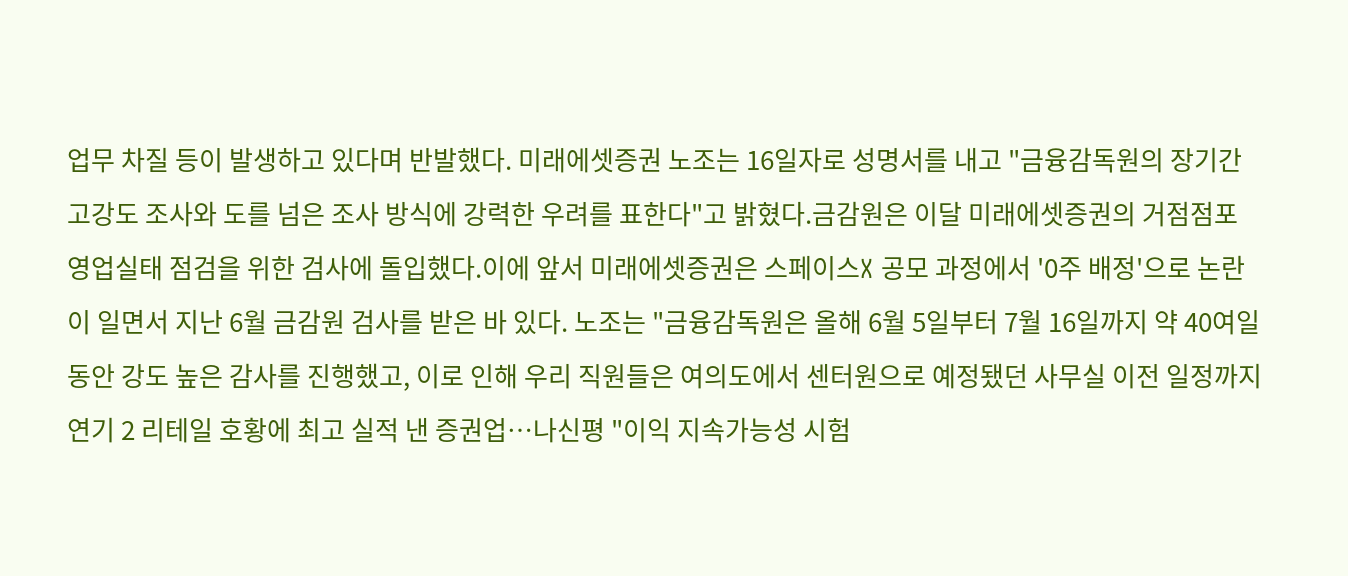업무 차질 등이 발생하고 있다며 반발했다. 미래에셋증권 노조는 16일자로 성명서를 내고 "금융감독원의 장기간 고강도 조사와 도를 넘은 조사 방식에 강력한 우려를 표한다"고 밝혔다.금감원은 이달 미래에셋증권의 거점점포 영업실태 점검을 위한 검사에 돌입했다.이에 앞서 미래에셋증권은 스페이스X 공모 과정에서 '0주 배정'으로 논란이 일면서 지난 6월 금감원 검사를 받은 바 있다. 노조는 "금융감독원은 올해 6월 5일부터 7월 16일까지 약 40여일 동안 강도 높은 감사를 진행했고, 이로 인해 우리 직원들은 여의도에서 센터원으로 예정됐던 사무실 이전 일정까지 연기 2 리테일 호황에 최고 실적 낸 증권업…나신평 "이익 지속가능성 시험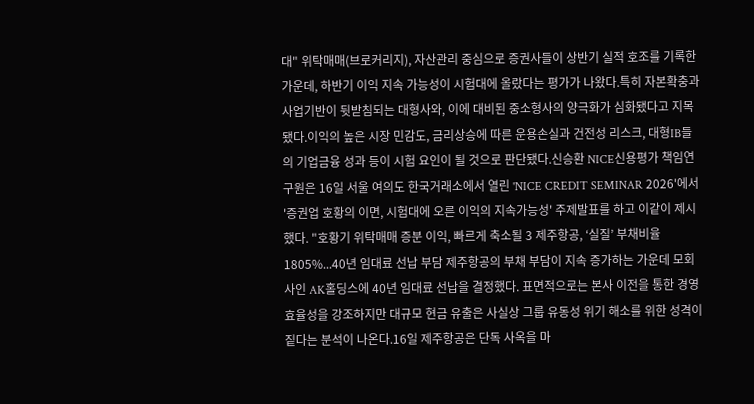대" 위탁매매(브로커리지), 자산관리 중심으로 증권사들이 상반기 실적 호조를 기록한 가운데, 하반기 이익 지속 가능성이 시험대에 올랐다는 평가가 나왔다.특히 자본확충과 사업기반이 뒷받침되는 대형사와, 이에 대비된 중소형사의 양극화가 심화됐다고 지목됐다.이익의 높은 시장 민감도, 금리상승에 따른 운용손실과 건전성 리스크, 대형IB들의 기업금융 성과 등이 시험 요인이 될 것으로 판단됐다.신승환 NICE신용평가 책임연구원은 16일 서울 여의도 한국거래소에서 열린 'NICE CREDIT SEMINAR 2026'에서 '증권업 호황의 이면, 시험대에 오른 이익의 지속가능성' 주제발표를 하고 이같이 제시했다. "호황기 위탁매매 증분 이익, 빠르게 축소될 3 제주항공, ‘실질’ 부채비율 1805%...40년 임대료 선납 부담 제주항공의 부채 부담이 지속 증가하는 가운데 모회사인 AK홀딩스에 40년 임대료 선납을 결정했다. 표면적으로는 본사 이전을 통한 경영 효율성을 강조하지만 대규모 현금 유출은 사실상 그룹 유동성 위기 해소를 위한 성격이 짙다는 분석이 나온다.16일 제주항공은 단독 사옥을 마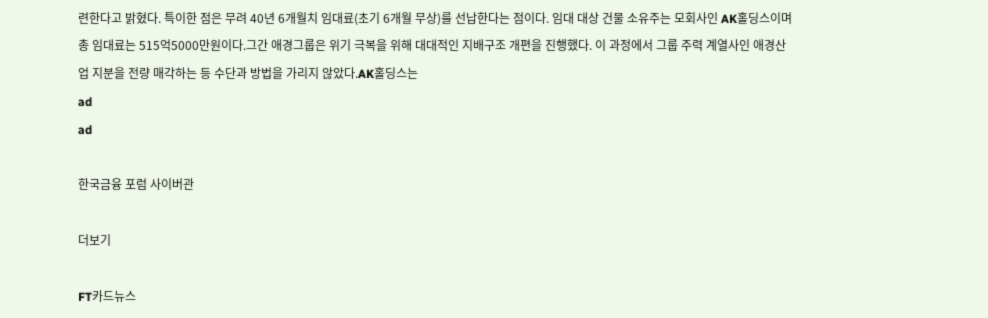련한다고 밝혔다. 특이한 점은 무려 40년 6개월치 임대료(초기 6개월 무상)를 선납한다는 점이다. 임대 대상 건물 소유주는 모회사인 AK홀딩스이며 총 임대료는 515억5000만원이다.그간 애경그룹은 위기 극복을 위해 대대적인 지배구조 개편을 진행했다. 이 과정에서 그룹 주력 계열사인 애경산업 지분을 전량 매각하는 등 수단과 방법을 가리지 않았다.AK홀딩스는
ad
ad

한국금융 포럼 사이버관

더보기

FT카드뉴스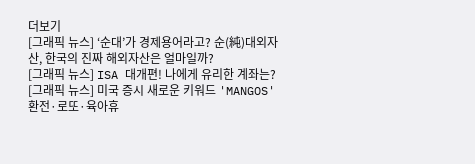더보기
[그래픽 뉴스] ‘순대’가 경제용어라고? 순(純)대외자산, 한국의 진짜 해외자산은 얼마일까?
[그래픽 뉴스] ISA 대개편! 나에게 유리한 계좌는?
[그래픽 뉴스] 미국 증시 새로운 키워드 'MANGOS'
환전·로또·육아휴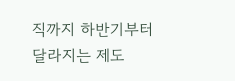직까지 하반기부터 달라지는 제도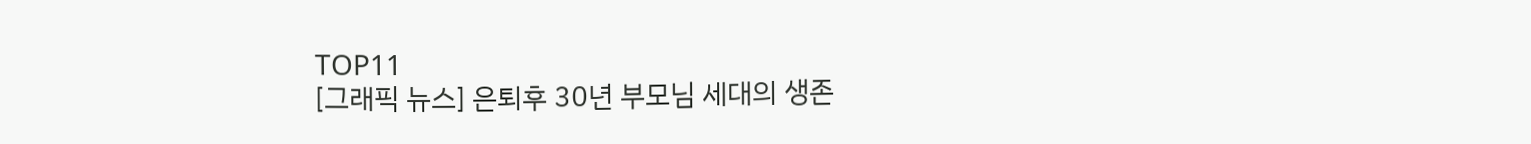TOP11
[그래픽 뉴스] 은퇴후 30년 부모님 세대의 생존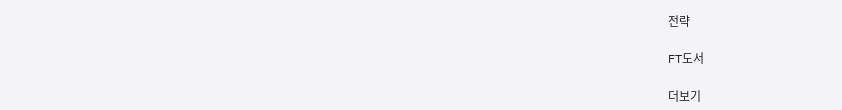전략

FT도서

더보기